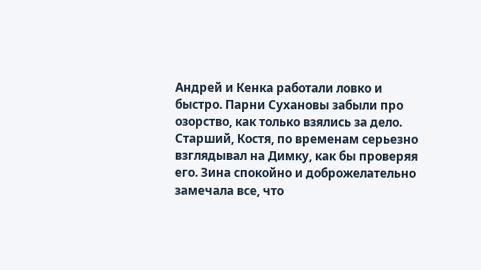Андрей и Кенка работали ловко и быстро. Парни Сухановы забыли про озорство, как только взялись за дело. Старший, Костя, по временам серьезно взглядывал на Димку, как бы проверяя его. Зина спокойно и доброжелательно замечала все, что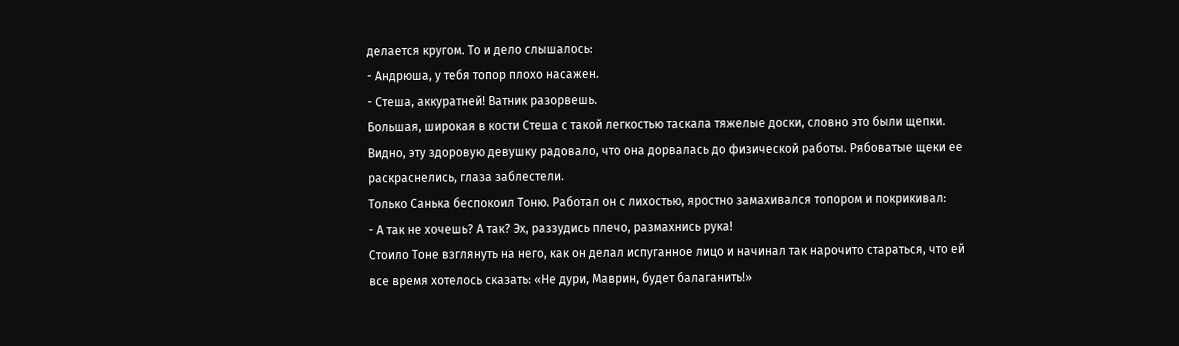делается кругом. То и дело слышалось:
- Андрюша, у тебя топор плохо насажен.
- Стеша, аккуратней! Ватник разорвешь.
Большая, широкая в кости Стеша с такой легкостью таскала тяжелые доски, словно это были щепки. Видно, эту здоровую девушку радовало, что она дорвалась до физической работы. Рябоватые щеки ее раскраснелись, глаза заблестели.
Только Санька беспокоил Тоню. Работал он с лихостью, яростно замахивался топором и покрикивал:
- А так не хочешь? А так? Эх, раззудись плечо, размахнись рука!
Стоило Тоне взглянуть на него, как он делал испуганное лицо и начинал так нарочито стараться, что ей все время хотелось сказать: «Не дури, Маврин, будет балаганить!»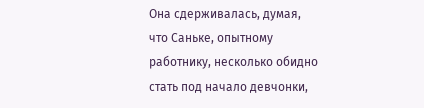Она сдерживалась, думая, что Саньке, опытному работнику, несколько обидно стать под начало девчонки,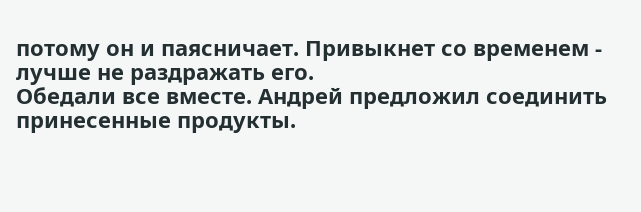потому он и паясничает. Привыкнет со временем - лучше не раздражать его.
Обедали все вместе. Андрей предложил соединить принесенные продукты.